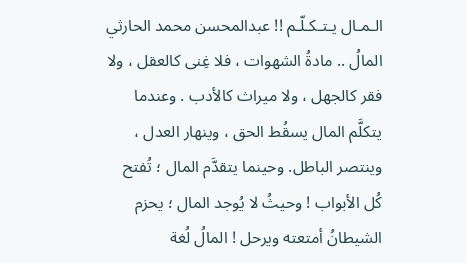الـمـال يـتـكـلّـم !! عبدالمحسن محمد الحارثي المالُ .. مادةُ الشهوات ، فلا غِنى كالعقل ، ولا فقر كالجهل ، ولا ميراث كالأدب . وعندما يتكلَّم المال يسقُط الحق ، وينهار العدل ، وينتصر الباطل. وحينما يتقدَّم المال ؛ تُفتح كُل الأبواب ! وحيثُ لا يُوجد المال ؛ يحزم الشيطانُ أمتعته ويرحل ! المالُ لُغة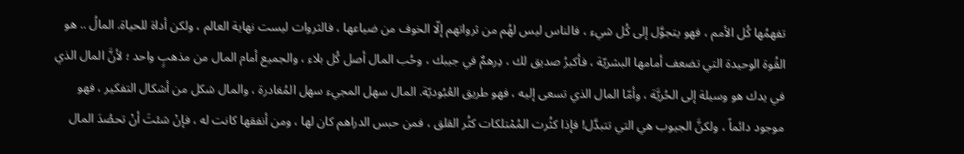تفهمُها كُل الأمم ، فهو يتجوَّل إلى كُل شيء ، فالناس ليس لهُم من ثرواتهم إلّا الخوف من ضياعها ، فالثروات ليست نهاية العالم ، ولكن أداة للحياة. المالُ .. هو القُوة الوحيدة التي تضعف أمامها البشريّة ، فأكبرُ صديق لك ، دِرهمٌ في جيبك ، وحُب المال أصل كُل بلاء ، والجميع أمام المال من مذهبٍ واحد ؛ لأنَّ المال الذي في يدك هو وسيلة إلى الحُريَّة ، وأمّا المال الذي تسعى إليه ، فهو طريق العُبُوديّة. المال سهل المجيء سهل المُغادرة ، والمال شكل من أشكال التفكير ، فهو موجود دائماً ، ولكنَّ الجيوب هي التي تتبدَّل! فإذا كثُرت المُمْتلكات كثُر القلق ، فمن حبس الدراهم كان لها ، ومن أنفقها كانت له ، فإنْ شئتَ أنْ تحصُدَ المال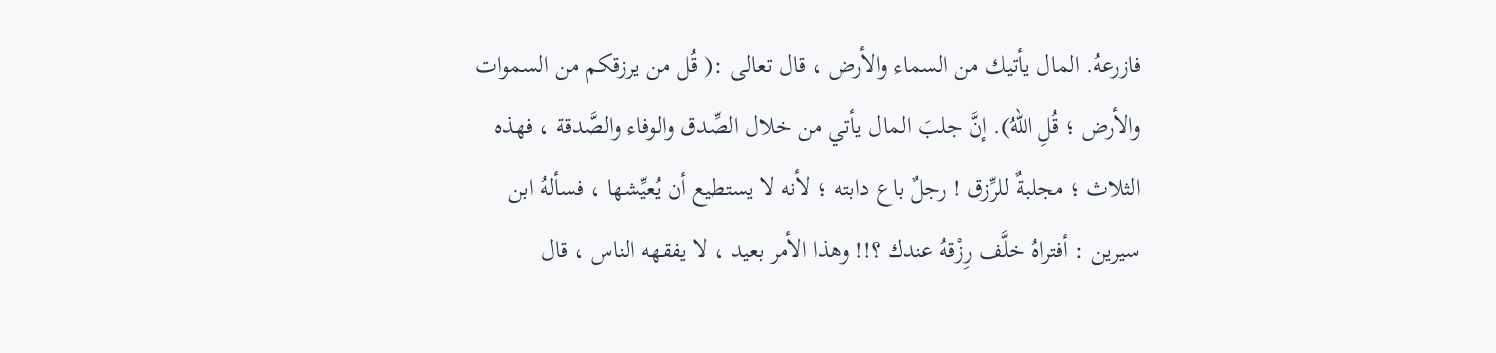فازرعهُ. المال يأتيك من السماء والأرض ، قال تعالى :( قُل من يرزقكم من السموات والأرض ؛ قُلِ اللهُ). إنَّ جلبَ المال يأتي من خلال الصِّدق والوفاء والصَّدقة ، فهذه الثلاث ؛ مجلبةٌ للرِّزق ! رجلٌ باع دابته ؛ لأنه لا يستطيع أن يُعيِّشها ، فسألهُ ابن سيرين : أفتراهُ خلَّف رِزْقهُ عندك ؟!! وهذا الأمر بعيد ، لا يفقهه الناس ، قال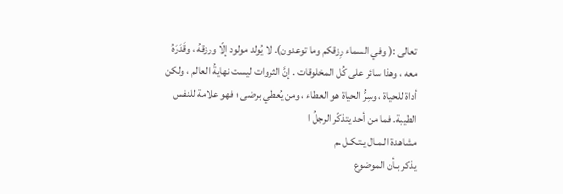تعالى :( وفي السماء رِزقكم وما توعدون). لا يُولد مولود إلّا ورزقهُ ، وقَدَرَهُ معه ، وهذا سائر على كُل المخلوقات . إنَّ الثروات ليست نهايةُ العالم ، ولكن أداة للحياة ، وسِرُّ الحياة هو العطاء ، ومن يُعطي برضى ؛ فهو علامة للنفس الطيبة. فما من أحد يتذكّر الرجلُ ا
مشاهدة الـمـال يـتـكـل ـم
يذكر بـأن الموضوع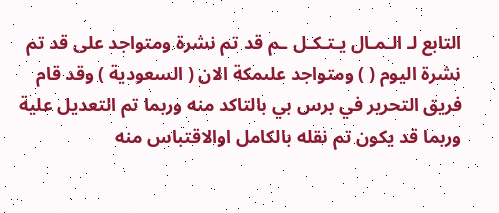التابع لـ الـمـال يـتـكـل ـم قد تم نشرة ومتواجد على قد تم نشرة اليوم ( ) ومتواجد علىمكة الان ( السعودية ) وقد قام فريق التحرير في برس بي بالتاكد منه وربما تم التعديل علية وربما قد يكون تم نقله بالكامل اوالاقتباس منه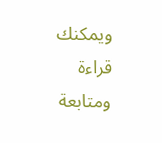ويمكنك قراءة ومتابعة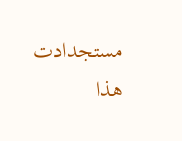مستجدادت هذا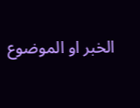الخبر او الموضوع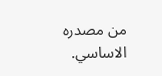من مصدره الاساسي.